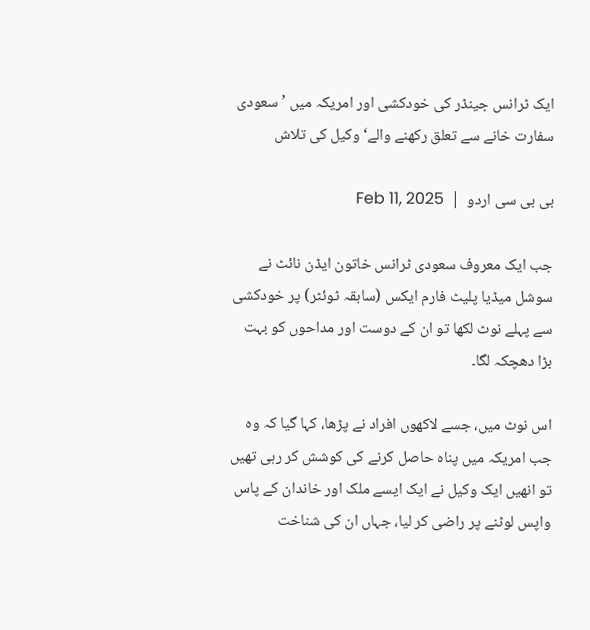ایک ٹرانس جینڈر کی خودکشی اور امریکہ میں ’سعودی سفارت خانے سے تعلق رکھنے والے‘ وکیل کی تلاش

بی بی سی اردو  |  Feb 11, 2025

جب ایک معروف سعودی ٹرانس خاتون ایڈن نائٹ نے سوشل میڈیا پلیٹ فارم ایکس (سابقہ ٹوئٹر) پر خودکشی سے پہلے نوٹ لکھا تو ان کے دوست اور مداحوں کو بہت بڑا دھچکہ لگا۔

اس نوٹ میں، جسے لاکھوں افراد نے پڑھا، کہا گیا کہ وہ جب امریکہ میں پناہ حاصل کرنے کی کوشش کر رہی تھیں تو انھیں ایک وکیل نے ایک ایسے ملک اور خاندان کے پاس واپس لوٹنے پر راضی کر لیا، جہاں ان کی شناخت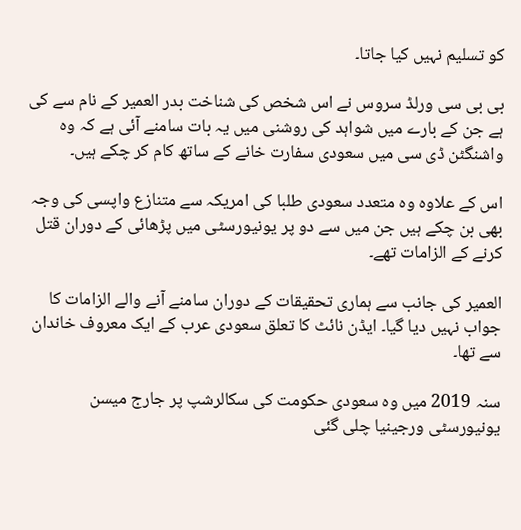کو تسلیم نہیں کیا جاتا۔

بی بی سی ورلڈ سروس نے اس شخص کی شناخت بدر العمیر کے نام سے کی ہے جن کے بارے میں شواہد کی روشنی میں یہ بات سامنے آئی ہے کہ وہ واشنگٹن ڈی سی میں سعودی سفارت خانے کے ساتھ کام کر چکے ہیں۔

اس کے علاوہ وہ متعدد سعودی طلبا کی امریکہ سے متنازع واپسی کی وجہ بھی بن چکے ہیں جن میں سے دو پر یونیورسٹی میں پڑھائی کے دوران قتل کرنے کے الزامات تھے۔

العمیر کی جانب سے ہماری تحقیقات کے دوران سامنے آنے والے الزامات کا جواب نہیں دیا گیا۔ ایڈن نائٹ کا تعلق سعودی عرب کے ایک معروف خاندان سے تھا۔

سنہ 2019 میں وہ سعودی حکومت کی سکالرشپ پر جارج میسن یونیورسٹی ورجینیا چلی گئی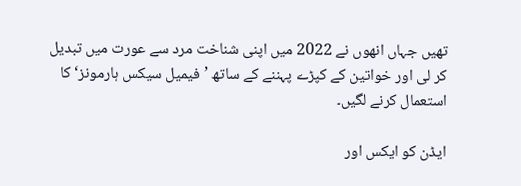تھیں جہاں انھوں نے 2022 میں اپنی شناخت مرد سے عورت میں تبدیل کر لی اور خواتین کے کپڑے پہننے کے ساتھ ’فیمیل سیکس ہارمونز‘ کا استعمال کرنے لگیں۔

ایڈن کو ایکس اور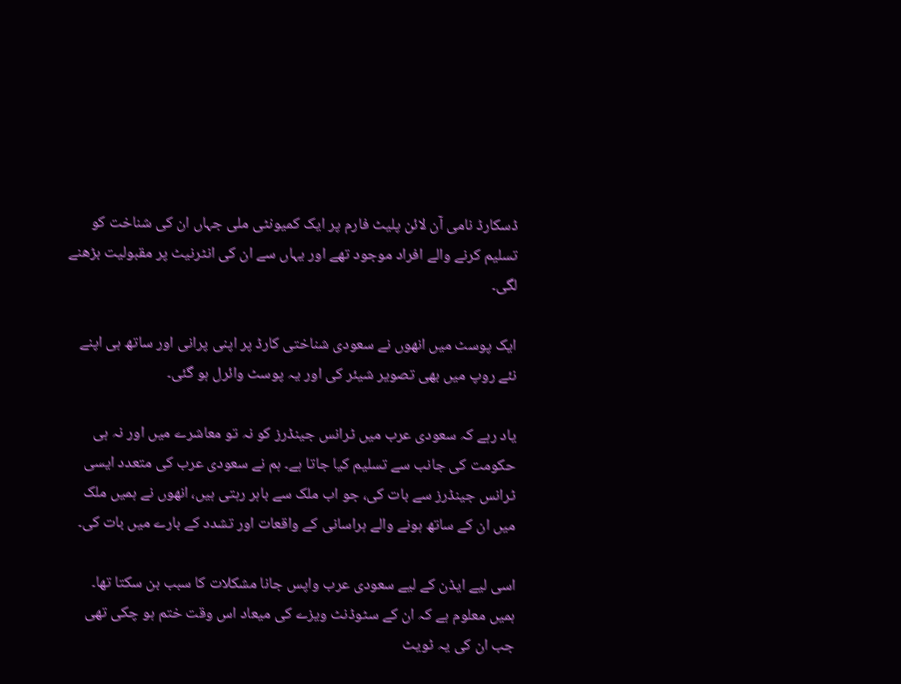ڈسکارڈ نامی آن لائن پلیٹ فارم پر ایک کمیونٹی ملی جہاں ان کی شناخت کو تسلیم کرنے والے افراد موجود تھے اور یہاں سے ان کی انٹرنیٹ پر مقبولیت بڑھنے لگی۔

ایک پوسٹ میں انھوں نے سعودی شناختی کارڈ پر اپنی پرانی اور ساتھ ہی اپنے نئے روپ میں بھی تصویر شیئر کی اور یہ پوسٹ وائرل ہو گئی۔

یاد رہے کہ سعودی عرب میں ٹرانس جینڈرز کو نہ تو معاشرے میں اور نہ ہی حکومت کی جانب سے تسلیم کیا جاتا ہے۔ ہم نے سعودی عرب کی متعدد ایسی ٹرانس جینڈرز سے بات کی، جو اب ملک سے باہر رہتی ہیں، انھوں نے ہمیں ملک میں ان کے ساتھ ہونے والے ہراسانی کے واقعات اور تشدد کے بارے میں بات کی۔

اسی لیے ایڈن کے لیے سعودی عرب واپس جانا مشکلات کا سبب بن سکتا تھا۔ ہمیں معلوم ہے کہ ان کے سٹوڈنٹ ویزے کی میعاد اس وقت ختم ہو چکی تھی جب ان کی یہ ٹویٹ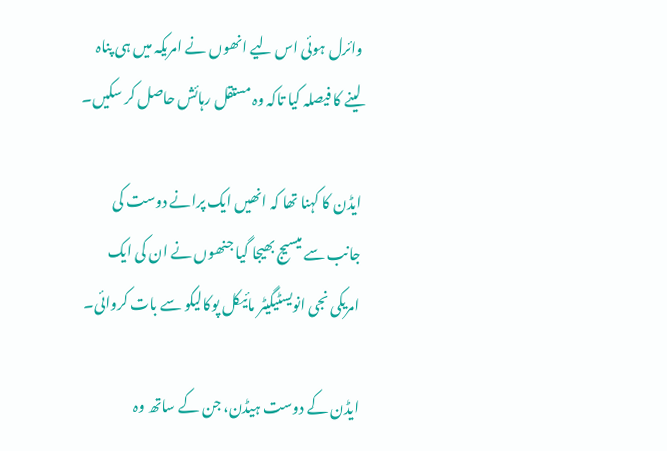وائرل ہوئی اس لیے انھوں نے امریکہ میں ہی پناہ لینے کا فیصلہ کیا تاکہ وہ مستقل رہائش حاصل کر سکیں۔

ایڈن کا کہنا تھا کہ انھیں ایک پرانے دوست کی جانب سے میسیج بھیجا گیا جنھوں نے ان کی ایک امریکی نجی انویسٹیگیٹر مائیکل پوکالیکو سے بات کروائی۔

ایڈن کے دوست ہیڈن، جن کے ساتھ وہ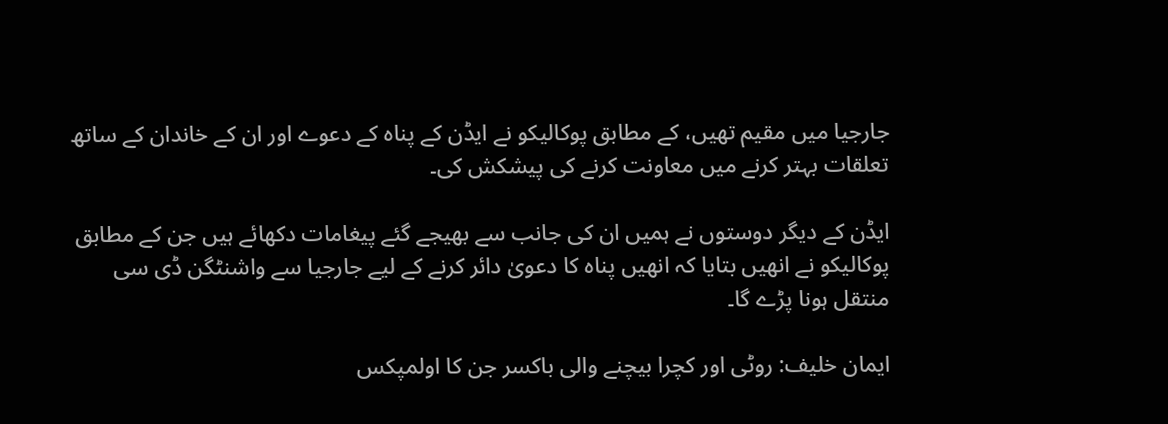جارجیا میں مقیم تھیں، کے مطابق پوکالیکو نے ایڈن کے پناہ کے دعوے اور ان کے خاندان کے ساتھ تعلقات بہتر کرنے میں معاونت کرنے کی پیشکش کی۔

ایڈن کے دیگر دوستوں نے ہمیں ان کی جانب سے بھیجے گئے پیغامات دکھائے ہیں جن کے مطابق پوکالیکو نے انھیں بتایا کہ انھیں پناہ کا دعویٰ دائر کرنے کے لیے جارجیا سے واشنٹگن ڈی سی منتقل ہونا پڑے گا۔

ایمان خلیف: روٹی اور کچرا بیچنے والی باکسر جن کا اولمپکس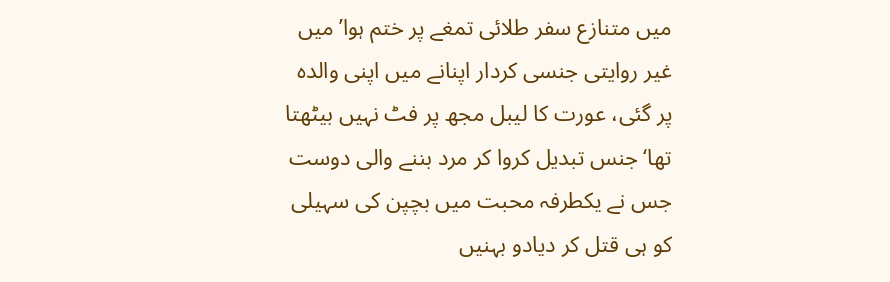میں متنازع سفر طلائی تمغے پر ختم ہوا’میں غیر روایتی جنسی کردار اپنانے میں اپنی والدہ پر گئی، عورت کا لیبل مجھ پر فٹ نہیں بیٹھتا تھا‘جنس تبدیل کروا کر مرد بننے والی دوست جس نے یکطرفہ محبت میں بچپن کی سہیلی کو ہی قتل کر دیادو بہنیں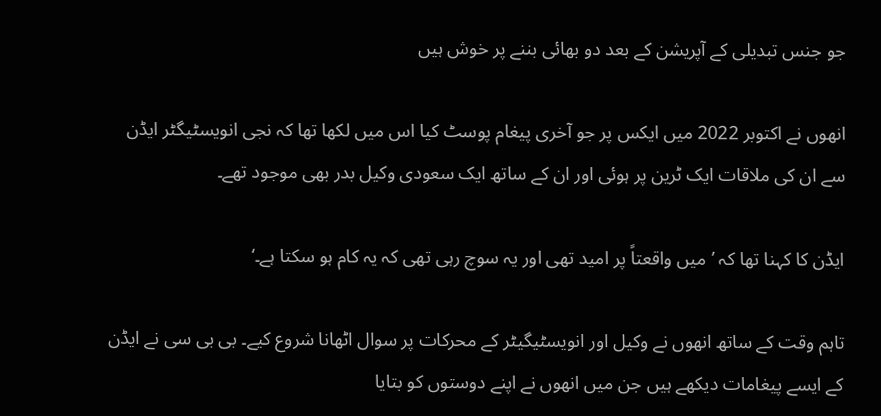جو جنس تبدیلی کے آپریشن کے بعد دو بھائی بننے پر خوش ہیں

انھوں نے اکتوبر 2022 میں ایکس پر جو آخری پیغام پوسٹ کیا اس میں لکھا تھا کہ نجی انویسٹیگٹر ایڈن سے ان کی ملاقات ایک ٹرین پر ہوئی اور ان کے ساتھ ایک سعودی وکیل بدر بھی موجود تھے۔

ایڈن کا کہنا تھا کہ ’میں واقعتاً پر امید تھی اور یہ سوچ رہی تھی کہ یہ کام ہو سکتا ہے۔‘

تاہم وقت کے ساتھ انھوں نے وکیل اور انویسٹیگیٹر کے محرکات پر سوال اٹھانا شروع کیے۔ بی بی سی نے ایڈن کے ایسے پیغامات دیکھے ہیں جن میں انھوں نے اپنے دوستوں کو بتایا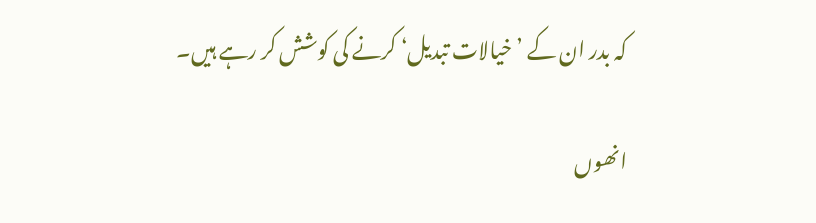کہ بدر ان کے ’خیالات تبدیل‘ کرنے کی کوشش کر رہے ہیں۔

انھوں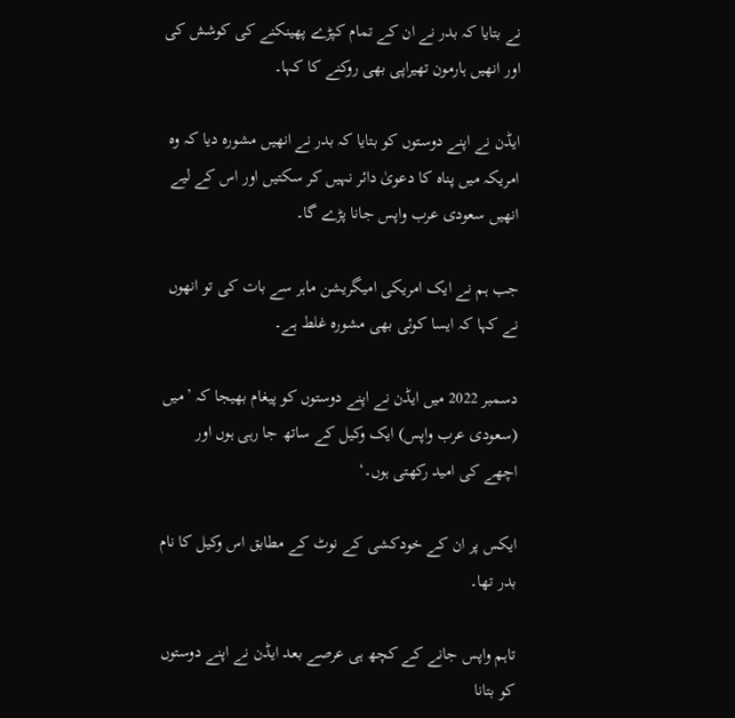نے بتایا کہ بدر نے ان کے تمام کپڑے پھینکنے کی کوشش کی اور انھیں ہارمون تھیراپی بھی روکنے کا کہا۔

ایڈن نے اپنے دوستوں کو بتایا کہ بدر نے انھیں مشورہ دیا کہ وہ امریکہ میں پناہ کا دعویٰ دائر نہیں کر سکتیں اور اس کے لیے انھیں سعودی عرب واپس جانا پڑے گا۔

جب ہم نے ایک امریکی امیگریشن ماہر سے بات کی تو انھوں نے کہا کہ ایسا کوئی بھی مشورہ غلط ہے۔

دسمبر 2022 میں ایڈن نے اپنے دوستوں کو پیغام بھیجا کہ ’میں (سعودی عرب واپس) ایک وکیل کے ساتھ جا رہی ہوں اور اچھے کی امید رکھتی ہوں۔‘

ایکس پر ان کے خودکشی کے نوٹ کے مطابق اس وکیل کا نام بدر تھا۔

تاہم واپس جانے کے کچھ ہی عرصے بعد ایڈن نے اپنے دوستوں کو بتانا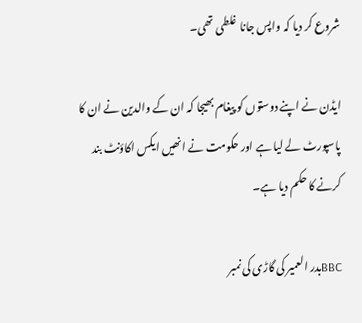شروع کر دیا کہ واپس جانا غلطی تھی۔

ایڈن نے اپنے دوستوں کو پیغام بھیجا کہ ان کے والدین نے ان کا پاسپورٹ لے لیا ہے اور حکومت نے انھیں ایکس اکاؤنٹ بند کرنے کا حکم دیا ہے۔

BBCبدر العمیر کی گاڑی کی نمبر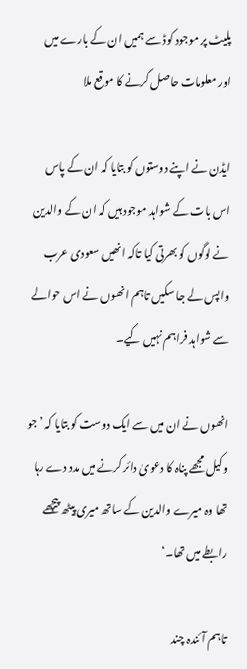پلیٹ پر موجود کوڈ سے ہمیں ان کے بارے میں اور معلومات حاصل کرنے کا موقع ملا

ایڈن نے اپنے دوستوں کو بتایا کہ ان کے پاس اس بات کے شواہد موجود ہیں کہ ان کے والدین نے لوگوں کو بھرتی کیا تاکہ انھیں سعودی عرب واپس لے جا سکیں تاہم انھوں نے اس حوالے سے شواہد فراہم نہیں کیے۔

انھوں نے ان میں سے ایک دوست کو بتایا کہ ’جو وکیل مجھے پناہ کا دعویٰ دائر کرنے میں مدد دے رہا تھا وہ میرے والدین کے ساتھ میری پیٹھ پیچھے رابطے میں تھا۔‘

تاہم آئندہ چند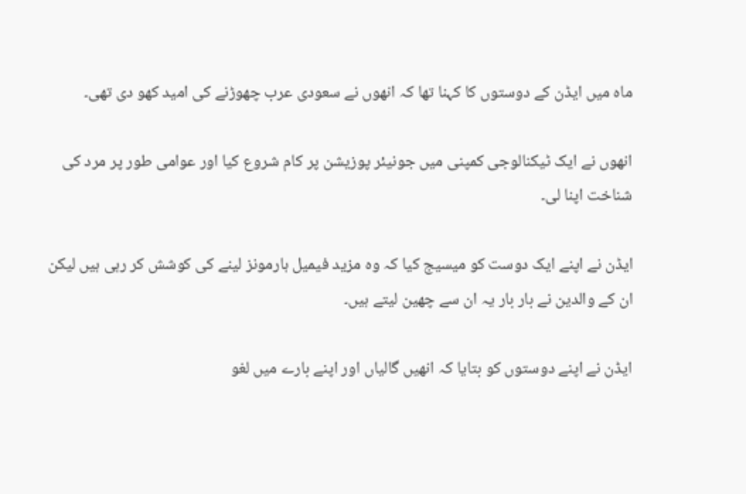ماہ میں ایڈن کے دوستوں کا کہنا تھا کہ انھوں نے سعودی عرب چھوڑنے کی امید کھو دی تھی۔

انھوں نے ایک ٹیکنالوجی کمپنی میں جونیئر پوزیشن پر کام شروع کیا اور عوامی طور پر مرد کی شناخت اپنا لی۔

ایڈن نے اپنے ایک دوست کو میسیج کیا کہ وہ مزید فیمیل ہارمونز لینے کی کوشش کر رہی ہیں لیکن ان کے والدین نے بار بار یہ ان سے چھین لیتے ہیں۔

ایڈن نے اپنے دوستوں کو بتایا کہ انھیں گالیاں اور اپنے بارے میں لغو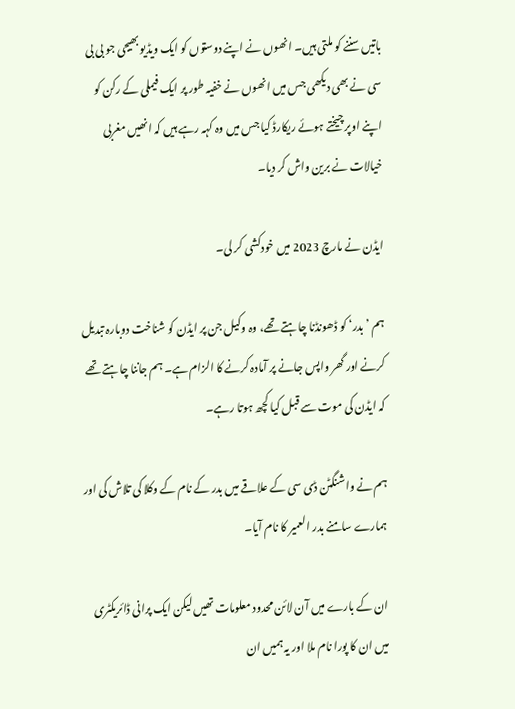باتیں سننے کو ملتی ہیں۔ انھوں نے اپنے دوستوں کو ایک ویڈیو بھیجی جو بی بی سی نے بھی دیکھی جس میں انھوں نے خفیہ طور پر ایک فیملی کے رکن کو اپنے اوپر چیختے ہوئے ریکارڈ کیا جس میں وہ کہہ رہے ہیں کہ انھیں مغربی خیالات نے برین واش کر دیا۔

ایڈن نے مارچ 2023 میں خودکشی کر لی۔

ہم ’بدر‘ کو ڈھونڈنا چاہتے تھے، وہ وکیل جن پر ایڈن کو شناخت دوبارہ تبدیل کرنے اور گھر واپس جانے پر آمادہ کرنے کا الزام ہے۔ ہم جاننا چاہتے تھے کہ ایڈن کی موت سے قبل کیا کچھ ہوتا رہے۔

ہم نے واشنگٹن ڈی سی کے علاقے میں بدر کے نام کے وکلا کی تلاش کی اور ہمارے سامنے بدر العمیر کا نام آیا۔

ان کے بارے میں آن لائن محدود معلومات تھیں لیکن ایک پرانی ڈائریکٹری میں ان کا پورا نام ملا اور یہ ہمیں ان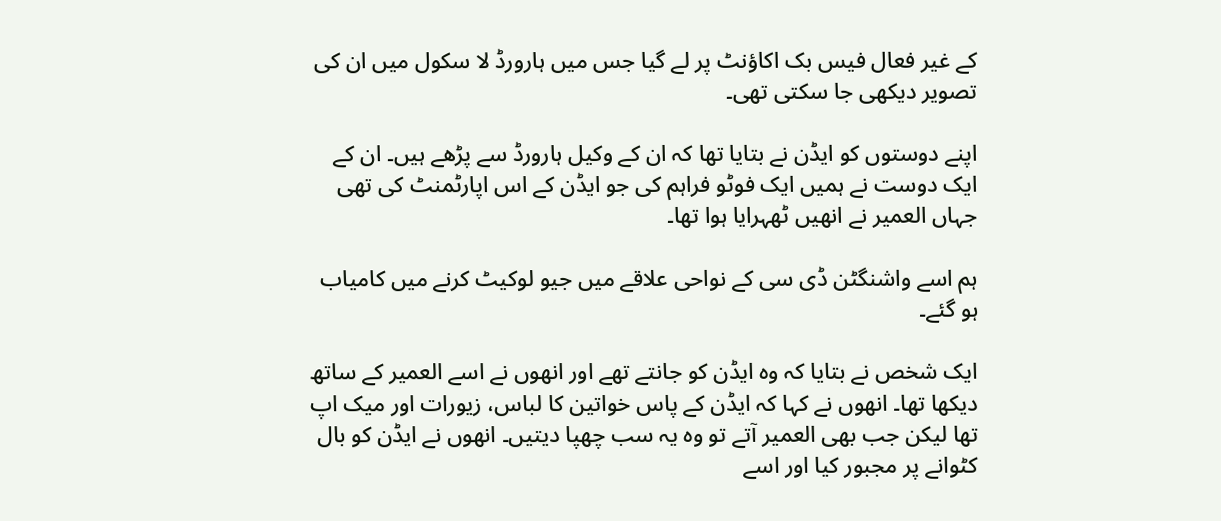کے غیر فعال فیس بک اکاؤنٹ پر لے گیا جس میں ہارورڈ لا سکول میں ان کی تصویر دیکھی جا سکتی تھی۔

اپنے دوستوں کو ایڈن نے بتایا تھا کہ ان کے وکیل ہارورڈ سے پڑھے ہیں۔ ان کے ایک دوست نے ہمیں ایک فوٹو فراہم کی جو ایڈن کے اس اپارٹمنٹ کی تھی جہاں العمیر نے انھیں ٹھہرایا ہوا تھا۔

ہم اسے واشنگٹن ڈی سی کے نواحی علاقے میں جیو لوکیٹ کرنے میں کامیاب ہو گئے۔

ایک شخص نے بتایا کہ وہ ایڈن کو جانتے تھے اور انھوں نے اسے العمیر کے ساتھ دیکھا تھا۔ انھوں نے کہا کہ ایڈن کے پاس خواتین کا لباس، زیورات اور میک اپ تھا لیکن جب بھی العمیر آتے تو وہ یہ سب چھپا دیتیں۔ انھوں نے ایڈن کو بال کٹوانے پر مجبور کیا اور اسے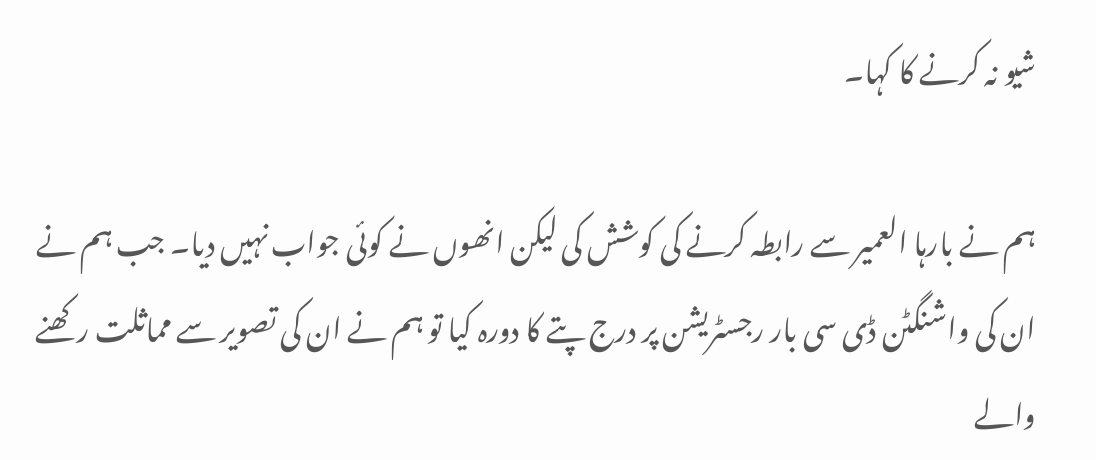شیو نہ کرنے کا کہا۔

ہم نے بارہا العمیر سے رابطہ کرنے کی کوشش کی لیکن انھوں نے کوئی جواب نہیں دیا۔ جب ہم نے ان کی واشنگٹن ڈی سی بار رجسٹریشن پر درج پتے کا دورہ کیا تو ہم نے ان کی تصویر سے مماثلت رکھنے والے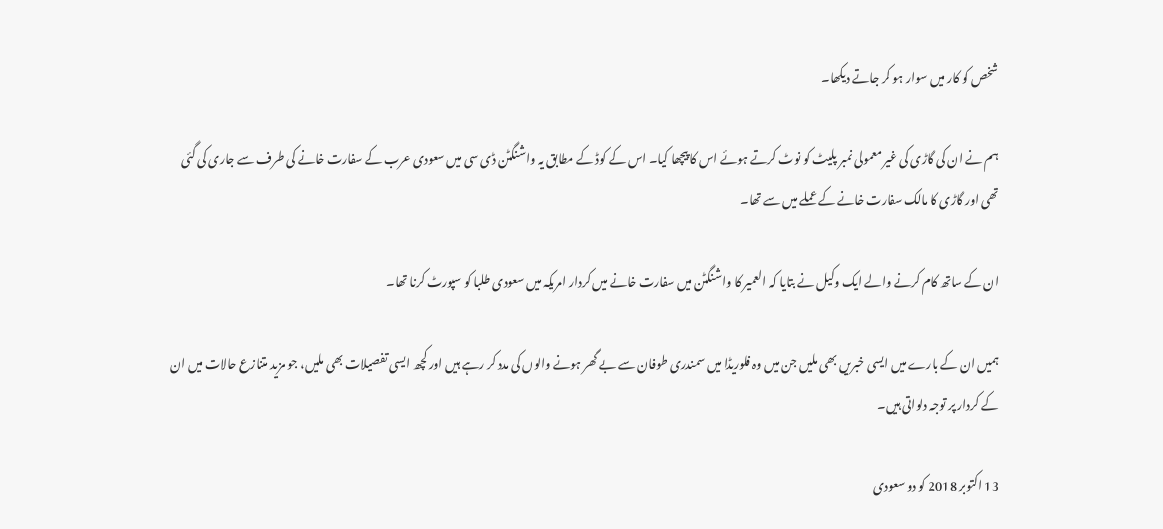شخص کو کار میں سوار ہو کر جاتے دیکھا۔

ہم نے ان کی گاڑی کی غیر معمولی نمبر پلیٹ کو نوٹ کرتے ہوئے اس کا پیچھا کیا۔ اس کے کوڈ کے مطابق یہ واشنگٹن ڈی سی میں سعودی عرب کے سفارت خانے کی طرف سے جاری کی گئی تھی اور گاڑی کا مالک سفارت خانے کے عملے میں سے تھا۔

ان کے ساتھ کام کرنے والے ایک وکیل نے بتایا کہ العمیر کا واشنگٹن میں سفارت خانے میں کردار امریکہ میں سعودی طلبا کو سپورٹ کرنا تھا۔

ہمیں ان کے بارے میں ایسی خبریں بھی ملیں جن میں وہ فلوریڈا میں سمندری طوفان سے بے گھر ہونے والوں کی مدد کر رہے ہیں اور کچھ ایسی تفصیلات بھی ملیں، جو مزید متنازع حالات میں ان کے کردار پر توجہ دلواتی ہیں۔

13 اکتوبر 2018 کو دو سعودی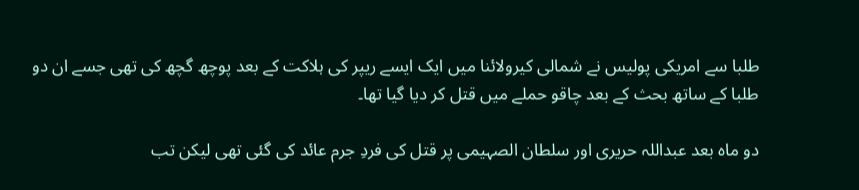طلبا سے امریکی پولیس نے شمالی کیرولائنا میں ایک ایسے ریپر کی ہلاکت کے بعد پوچھ گچھ کی تھی جسے ان دو طلبا کے ساتھ بحث کے بعد چاقو حملے میں قتل کر دیا گیا تھا۔

دو ماہ بعد عبداللہ حریری اور سلطان الصہیمی پر قتل کی فردِ جرم عائد کی گئی تھی لیکن تب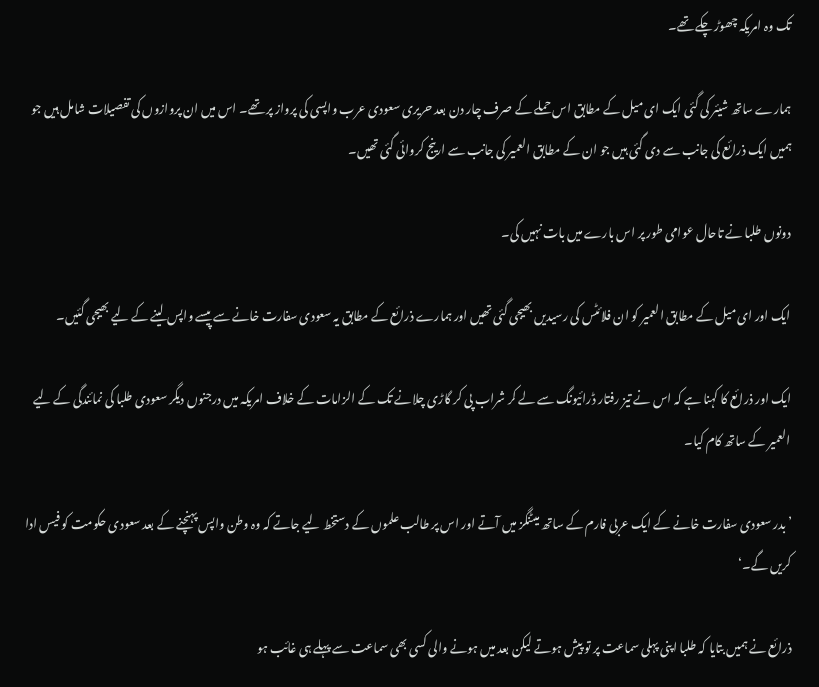تک وہ امریکہ چھوڑ چکے تھے۔

ہمارے ساتھ شیئر کی گئی ایک ای میل کے مطابق اس حملے کے صرف چار دن بعد حریری سعودی عرب واپسی کی پرواز پر تھے۔ اس میں ان پروازوں کی تفصیلات شامل ہیں جو ہمیں ایک ذرائع کی جانب سے دی گئی ہیں جو ان کے مطابق العمیر کی جانب سے ارینج کروائی گئی تھیں۔

دونوں طلبا نے تاحال عوامی طور پر اس بارے میں بات نہیں کی۔

ایک اور ای میل کے مطابق العمیر کو ان فلائٹس کی رسیدیں بھیجی گئی تھیں اور ہمارے ذرائع کے مطابق یہ سعودی سفارت خانے سے پیسے واپس لینے کے لیے بھیجی گئیں۔

ایک اور ذرائع کا کہنا ہے کہ اس نے تیز رفتار ڈرائیونگ سے لے کر شراب پی کر گاڑی چلانے تک کے الزامات کے خلاف امریکہ میں درجنوں دیگر سعودی طلبا کی نمائندگی کے لیے العمیر کے ساتھ کام کیا۔

’بدر سعودی سفارت خانے کے ایک عربی فارم کے ساتھ میٹنگز میں آتے اور اس پر طالب علموں کے دستخط لیے جاتے کہ وہ وطن واپس پہنچنے کے بعد سعودی حکومت کو فیس ادا کریں گے۔‘

ذرائع نے ہمیں بتایا کہ طلبا اپنی پہلی سماعت پر تو پیش ہوتے لیکن بعد میں ہونے والی کسی بھی سماعت سے پہلے ہی غائب ہو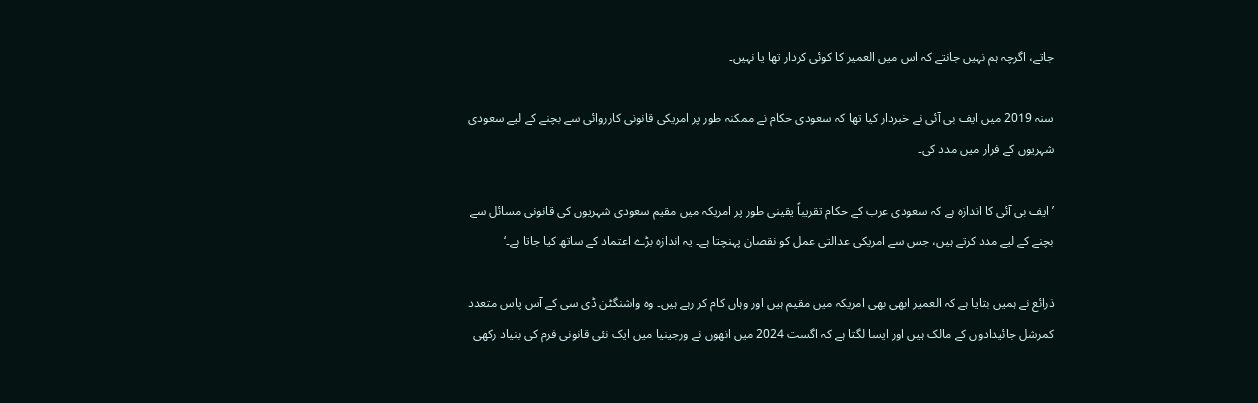جاتے، اگرچہ ہم نہیں جانتے کہ اس میں العمیر کا کوئی کردار تھا یا نہیں۔

سنہ 2019 میں ایف بی آئی نے خبردار کیا تھا کہ سعودی حکام نے ممکنہ طور پر امریکی قانونی کارروائی سے بچنے کے لیے سعودی شہریوں کے فرار میں مدد کی۔

’ایف بی آئی کا اندازہ ہے کہ سعودی عرب کے حکام تقریباً یقینی طور پر امریکہ میں مقیم سعودی شہریوں کی قانونی مسائل سے بچنے کے لیے مدد کرتے ہیں، جس سے امریکی عدالتی عمل کو نقصان پہنچتا ہے۔ یہ اندازہ بڑے اعتماد کے ساتھ کیا جاتا ہے۔‘

ذرائع نے ہمیں بتایا ہے کہ العمیر ابھی بھی امریکہ میں مقیم ہیں اور وہاں کام کر رہے ہیں۔ وہ واشنگٹن ڈی سی کے آس پاس متعدد کمرشل جائیدادوں کے مالک ہیں اور ایسا لگتا ہے کہ اگست 2024 میں انھوں نے ورجینیا میں ایک نئی قانونی فرم کی بنیاد رکھی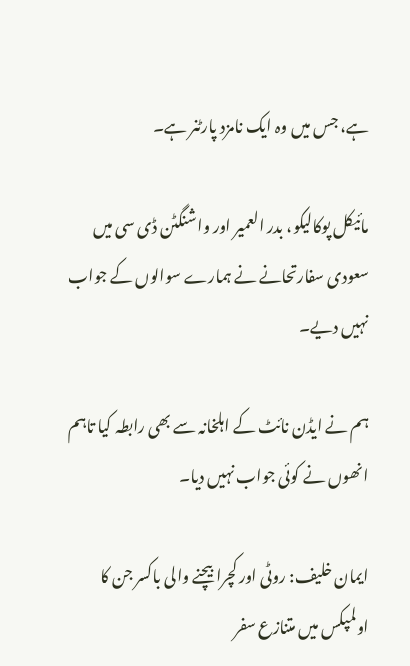ہے، جس میں وہ ایک نامزد پارٹنر ہے۔

مائیکل پوکالیکو، بدر العمیر اور واشنگٹن ڈی سی میں سعودی سفارتحانے نے ہمارے سوالوں کے جواب نہیں دیے۔

ہم نے ایڈن نائٹ کے اہلخانہ سے بھی رابطہ کیا تاہم انھوں نے کوئی جواب نہیں دیا۔

ایمان خلیف: روٹی اور کچرا بیچنے والی باکسر جن کا اولمپکس میں متنازع سفر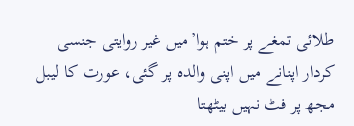طلائی تمغے پر ختم ہوا’میں غیر روایتی جنسی کردار اپنانے میں اپنی والدہ پر گئی، عورت کا لیبل مجھ پر فٹ نہیں بیٹھتا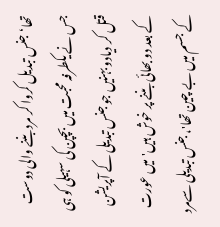تھا‘جنس تبدیل کروا کر مرد بننے والی دوست جس نے یکطرفہ محبت میں بچپن کی سہیلی کو ہی قتل کر دیادو بہنیں جو جنس تبدیلی کے آپریشن کے بعد دو بھائی بننے پر خوش ہیں'میں عورت کے جسم میں بے چین تھا'، جنس تبدیلی سےمرد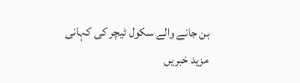بن جانے والے سکول ٹیچر کی کہانی
مزید خبریں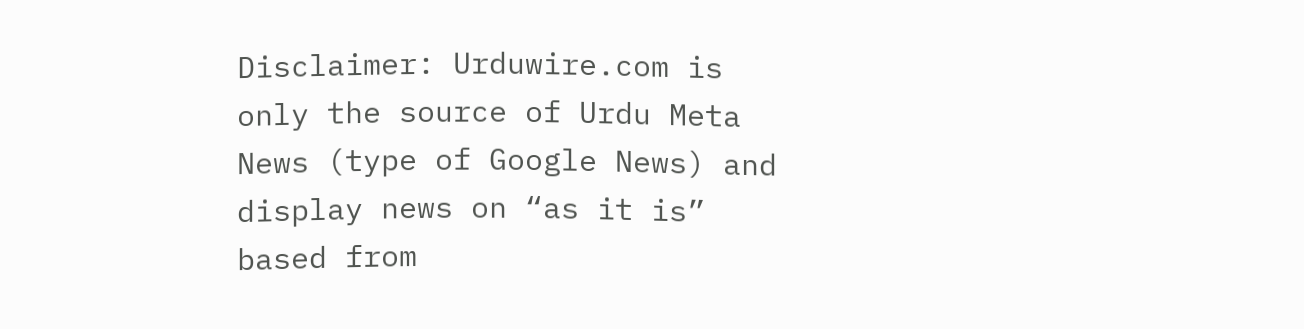Disclaimer: Urduwire.com is only the source of Urdu Meta News (type of Google News) and display news on “as it is” based from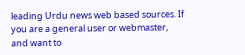leading Urdu news web based sources. If you are a general user or webmaster, and want to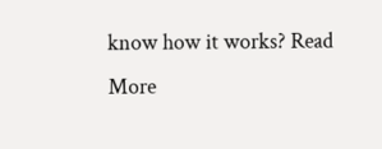know how it works? Read More